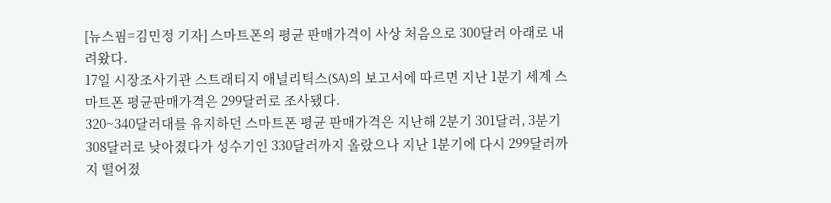[뉴스핌=김민정 기자] 스마트폰의 평균 판매가격이 사상 처음으로 300달러 아래로 내려왔다.
17일 시장조사기관 스트래티지 애널리틱스(SA)의 보고서에 따르면 지난 1분기 세계 스마트폰 평균판매가격은 299달러로 조사됐다.
320~340달러대를 유지하던 스마트폰 평균 판매가격은 지난해 2분기 301달러, 3분기 308달러로 낮아졌다가 성수기인 330달러까지 올랐으나 지난 1분기에 다시 299달러까지 떨어졌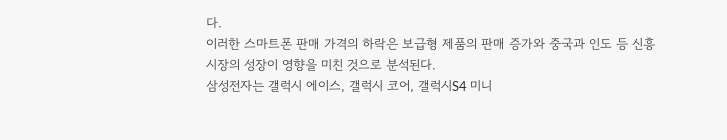다.
이러한 스마트폰 판매 가격의 하락은 보급형 제품의 판매 증가와 중국과 인도 등 신흥시장의 성장이 영향을 미친 것으로 분석된다.
삼성전자는 갤럭시 에이스, 갤럭시 코어, 갤럭시S4 미니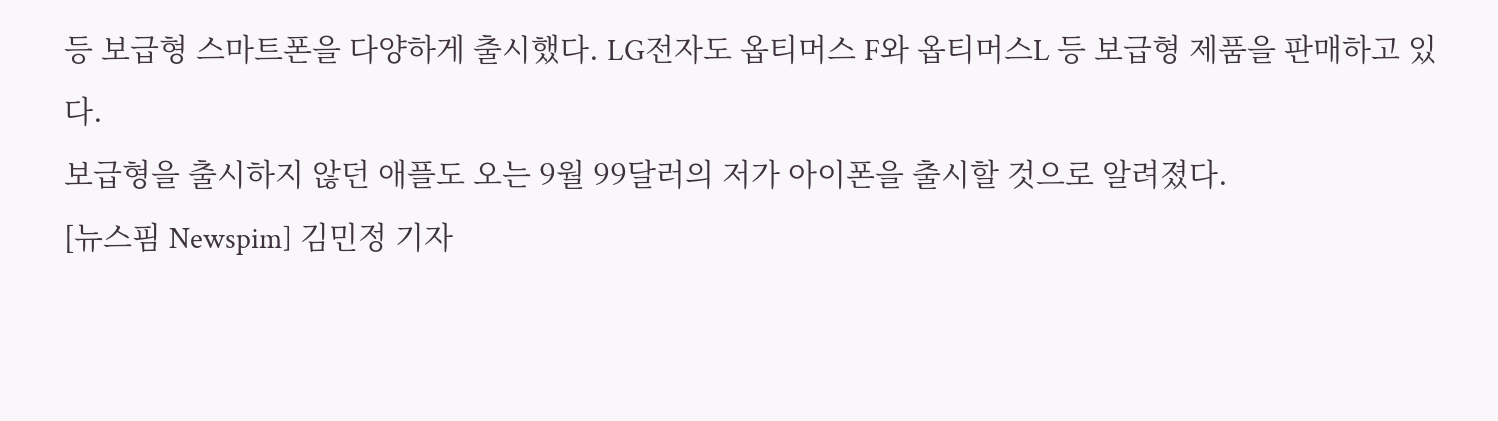등 보급형 스마트폰을 다양하게 출시했다. LG전자도 옵티머스 F와 옵티머스L 등 보급형 제품을 판매하고 있다.
보급형을 출시하지 않던 애플도 오는 9월 99달러의 저가 아이폰을 출시할 것으로 알려졌다.
[뉴스핌 Newspim] 김민정 기자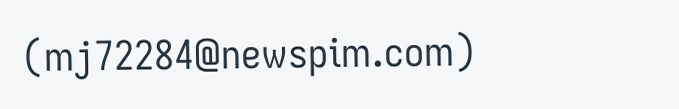(mj72284@newspim.com)